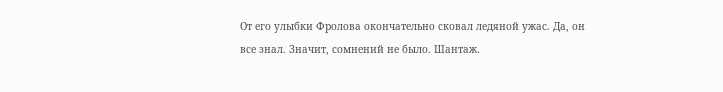От его улыбки Фролова окончательно сковал ледяной ужас. Да, он все знал. Значит, сомнений не было. Шантаж.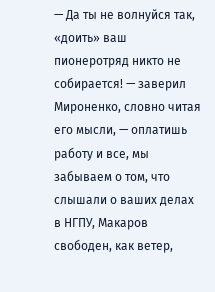— Да ты не волнуйся так, «доить» ваш пионеротряд никто не собирается! — заверил Мироненко, словно читая его мысли, — оплатишь работу и все, мы забываем о том, что слышали о ваших делах в НГПУ, Макаров свободен, как ветер,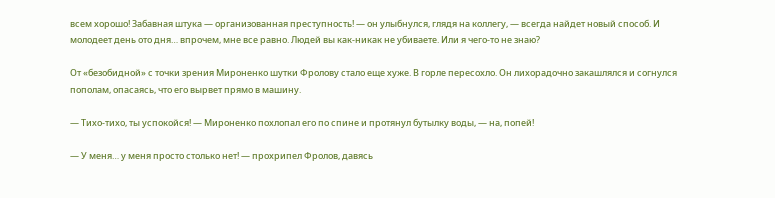всем хорошо! Забавная штука — организованная преступность! — он улыбнулся, глядя на коллегу, — всегда найдет новый способ. И молодеет день ото дня… впрочем, мне все равно. Людей вы как-никак не убиваете. Или я чего-то не знаю?

От «безобидной» с точки зрения Мироненко шутки Фролову стало еще хуже. В горле пересохло. Он лихорадочно закашлялся и согнулся пополам, опасаясь, что его вырвет прямо в машину.

— Тихо-тихо, ты успокойся! — Мироненко похлопал его по спине и протянул бутылку воды, — на, попей!

— У меня… у меня просто столько нет! — прохрипел Фролов, давясь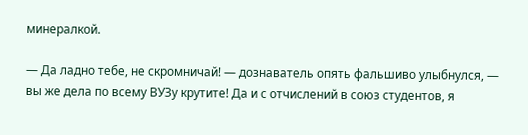минералкой.

— Да ладно тебе, не скромничай! — дознаватель опять фальшиво улыбнулся, — вы же дела по всему ВУЗу крутите! Да и с отчислений в союз студентов, я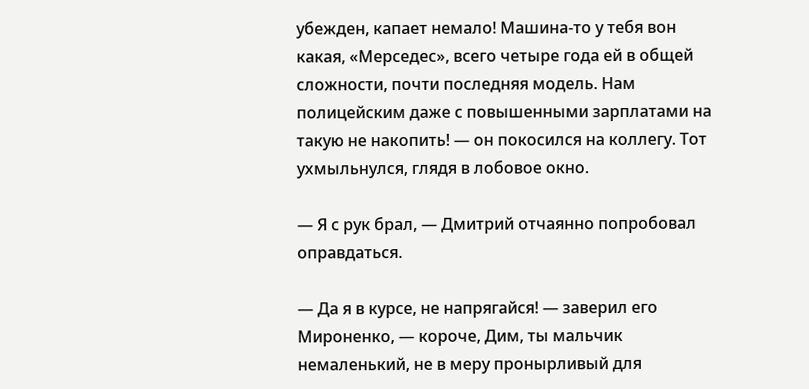убежден, капает немало! Машина-то у тебя вон какая, «Мерседес», всего четыре года ей в общей сложности, почти последняя модель. Нам полицейским даже с повышенными зарплатами на такую не накопить! — он покосился на коллегу. Тот ухмыльнулся, глядя в лобовое окно.

— Я с рук брал, — Дмитрий отчаянно попробовал оправдаться.

— Да я в курсе, не напрягайся! — заверил его Мироненко, — короче, Дим, ты мальчик немаленький, не в меру пронырливый для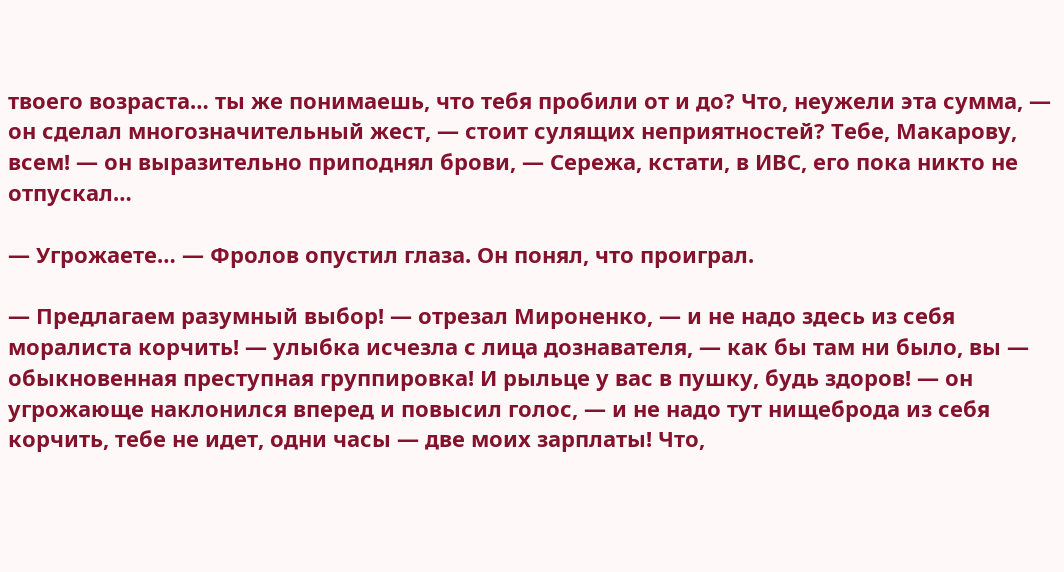твоего возраста… ты же понимаешь, что тебя пробили от и до? Что, неужели эта сумма, — он сделал многозначительный жест, — стоит сулящих неприятностей? Тебе, Макарову, всем! — он выразительно приподнял брови, — Сережа, кстати, в ИВС, его пока никто не отпускал…

— Угрожаете… — Фролов опустил глаза. Он понял, что проиграл.

— Предлагаем разумный выбор! — отрезал Мироненко, — и не надо здесь из себя моралиста корчить! — улыбка исчезла с лица дознавателя, — как бы там ни было, вы — обыкновенная преступная группировка! И рыльце у вас в пушку, будь здоров! — он угрожающе наклонился вперед и повысил голос, — и не надо тут нищеброда из себя корчить, тебе не идет, одни часы — две моих зарплаты! Что,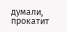думали, прокатит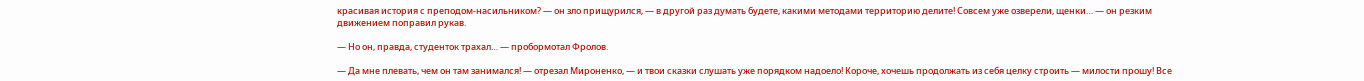красивая история с преподом-насильником? — он зло прищурился, — в другой раз думать будете, какими методами территорию делите! Совсем уже озверели, щенки… — он резким движением поправил рукав.

— Но он, правда, студенток трахал… — пробормотал Фролов.

— Да мне плевать, чем он там занимался! — отрезал Мироненко, — и твои сказки слушать уже порядком надоело! Короче, хочешь продолжать из себя целку строить — милости прошу! Все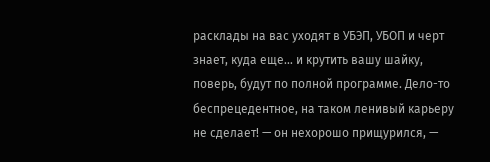расклады на вас уходят в УБЭП, УБОП и черт знает, куда еще… и крутить вашу шайку, поверь, будут по полной программе. Дело-то беспрецедентное, на таком ленивый карьеру не сделает! — он нехорошо прищурился, —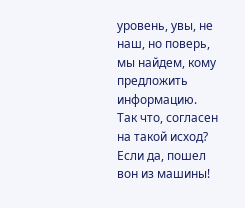уровень, увы, не наш, но поверь, мы найдем, кому предложить информацию. Так что, согласен на такой исход? Если да, пошел вон из машины!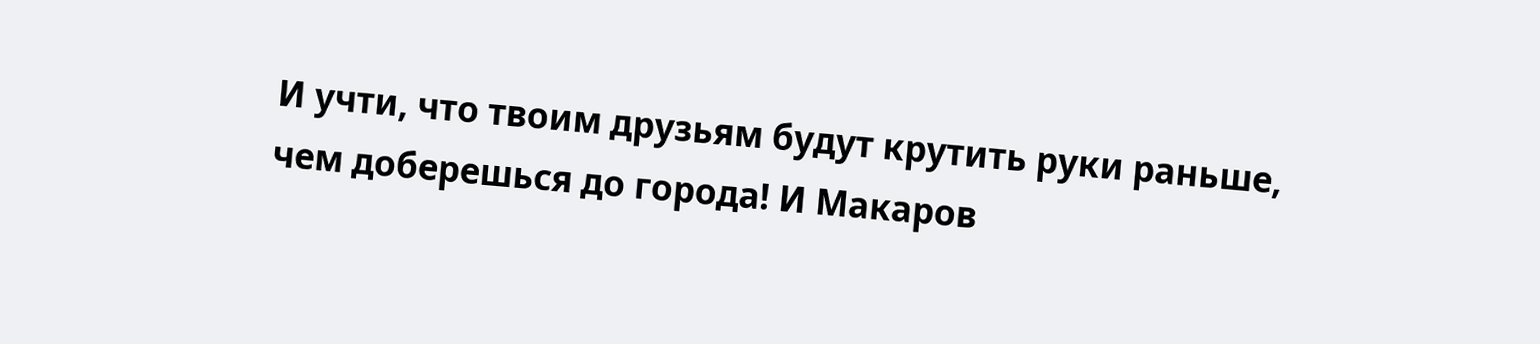И учти, что твоим друзьям будут крутить руки раньше, чем доберешься до города! И Макаров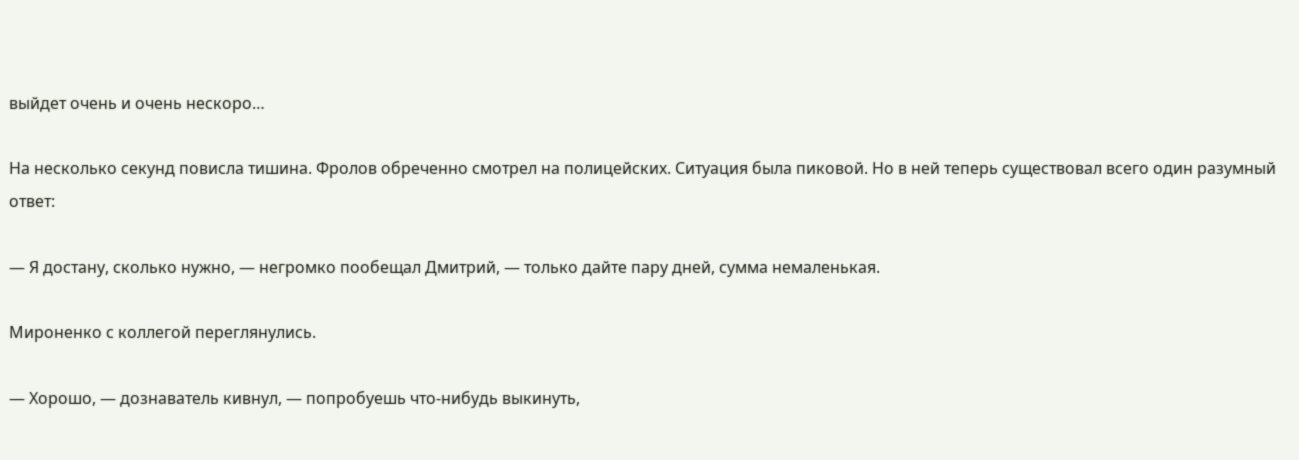выйдет очень и очень нескоро…

На несколько секунд повисла тишина. Фролов обреченно смотрел на полицейских. Ситуация была пиковой. Но в ней теперь существовал всего один разумный ответ:

— Я достану, сколько нужно, — негромко пообещал Дмитрий, — только дайте пару дней, сумма немаленькая.

Мироненко с коллегой переглянулись.

— Хорошо, — дознаватель кивнул, — попробуешь что-нибудь выкинуть,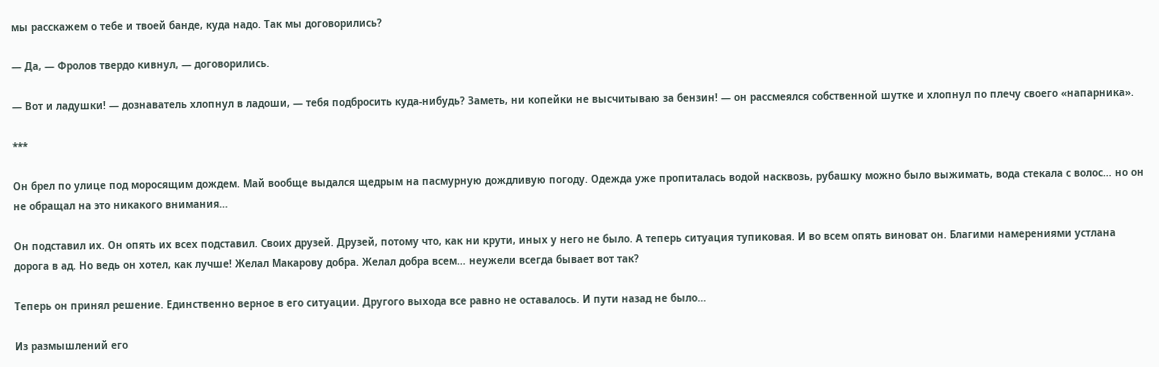мы расскажем о тебе и твоей банде, куда надо. Так мы договорились?

— Да, — Фролов твердо кивнул, — договорились.

— Вот и ладушки! — дознаватель хлопнул в ладоши, — тебя подбросить куда-нибудь? Заметь, ни копейки не высчитываю за бензин! — он рассмеялся собственной шутке и хлопнул по плечу своего «напарника».

***

Он брел по улице под моросящим дождем. Май вообще выдался щедрым на пасмурную дождливую погоду. Одежда уже пропиталась водой насквозь, рубашку можно было выжимать, вода стекала с волос… но он не обращал на это никакого внимания…

Он подставил их. Он опять их всех подставил. Своих друзей. Друзей, потому что, как ни крути, иных у него не было. А теперь ситуация тупиковая. И во всем опять виноват он. Благими намерениями устлана дорога в ад. Но ведь он хотел, как лучше! Желал Макарову добра. Желал добра всем… неужели всегда бывает вот так?

Теперь он принял решение. Единственно верное в его ситуации. Другого выхода все равно не оставалось. И пути назад не было…

Из размышлений его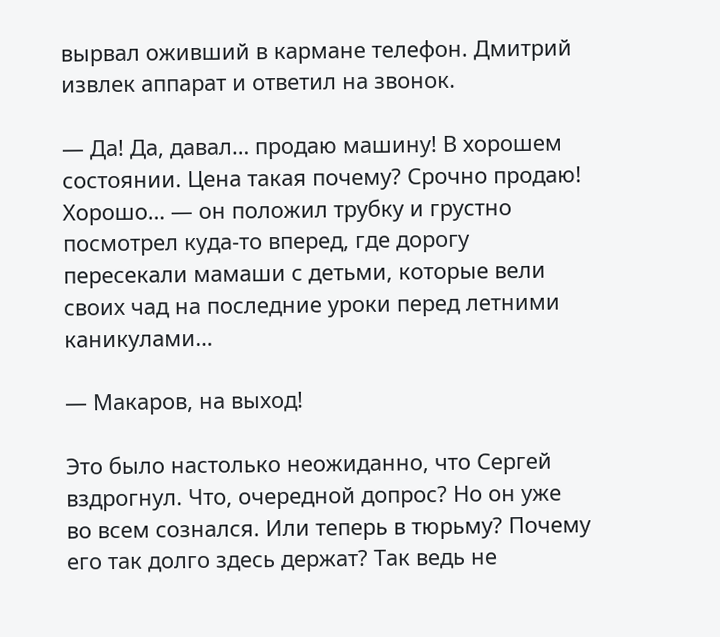вырвал оживший в кармане телефон. Дмитрий извлек аппарат и ответил на звонок.

— Да! Да, давал… продаю машину! В хорошем состоянии. Цена такая почему? Срочно продаю! Хорошо… — он положил трубку и грустно посмотрел куда-то вперед, где дорогу пересекали мамаши с детьми, которые вели своих чад на последние уроки перед летними каникулами…

— Макаров, на выход!

Это было настолько неожиданно, что Сергей вздрогнул. Что, очередной допрос? Но он уже во всем сознался. Или теперь в тюрьму? Почему его так долго здесь держат? Так ведь не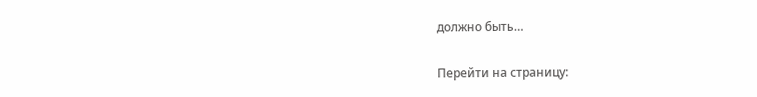должно быть…

Перейти на страницу: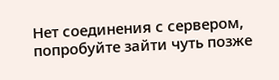Нет соединения с сервером, попробуйте зайти чуть позже